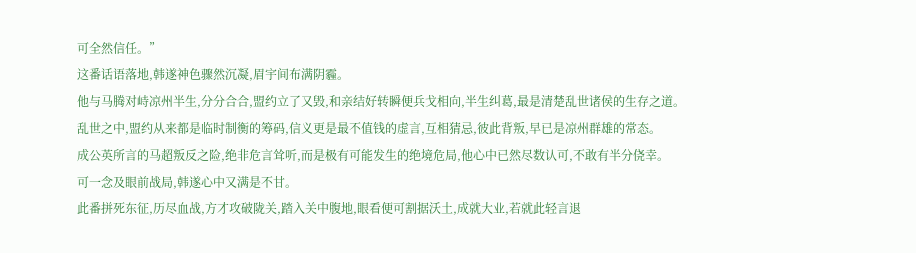可全然信任。”
这番话语落地,韩遂神色骤然沉凝,眉宇间布满阴霾。
他与马腾对峙凉州半生,分分合合,盟约立了又毁,和亲结好转瞬便兵戈相向,半生纠葛,最是清楚乱世诸侯的生存之道。
乱世之中,盟约从来都是临时制衡的筹码,信义更是最不值钱的虚言,互相猜忌,彼此背叛,早已是凉州群雄的常态。
成公英所言的马超叛反之险,绝非危言耸听,而是极有可能发生的绝境危局,他心中已然尽数认可,不敢有半分侥幸。
可一念及眼前战局,韩遂心中又满是不甘。
此番拼死东征,历尽血战,方才攻破陇关,踏入关中腹地,眼看便可割据沃土,成就大业,若就此轻言退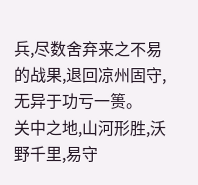兵,尽数舍弃来之不易的战果,退回凉州固守,无异于功亏一篑。
关中之地,山河形胜,沃野千里,易守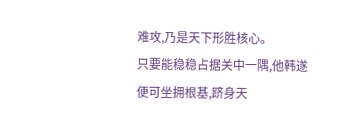难攻,乃是天下形胜核心。
只要能稳稳占据关中一隅,他韩遂便可坐拥根基,跻身天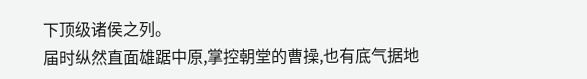下顶级诸侯之列。
届时纵然直面雄踞中原,掌控朝堂的曹操,也有底气据地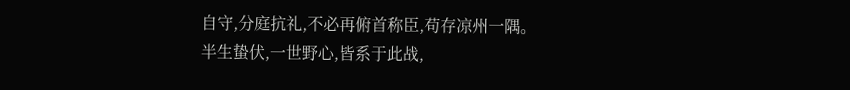自守,分庭抗礼,不必再俯首称臣,苟存凉州一隅。
半生蛰伏,一世野心,皆系于此战,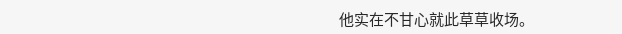他实在不甘心就此草草收场。